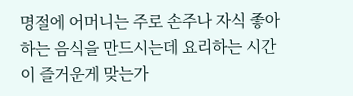명절에 어머니는 주로 손주나 자식 좋아하는 음식을 만드시는데 요리하는 시간이 즐거운게 맞는가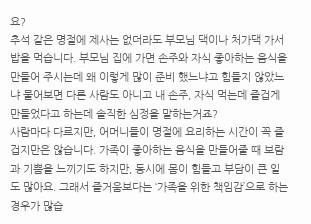요?
추석 같은 명절에 제사는 없더라도 부모님 댁이나 처가댁 가서 밥을 먹습니다. 부모님 집에 가면 손주와 자식 좋아하는 음식을 만들어 주시는데 왜 이렇게 많이 준비 했느냐고 힘들지 않았느냐 물어보면 다른 사람도 아니고 내 손주, 자식 먹는데 즐겁게 만들었다고 하는데 솔직한 심정을 말하는거죠?
사람마다 다르지만, 어머니들이 명절에 요리하는 시간이 꼭 즐겁지만은 않습니다. 가족이 좋아하는 음식을 만들어줄 때 보람과 기쁨을 느끼기도 하지만, 동시에 몸이 힘들고 부담이 큰 일도 많아요. 그래서 즐거움보다는 ‘가족을 위한 책임감’으로 하는 경우가 많습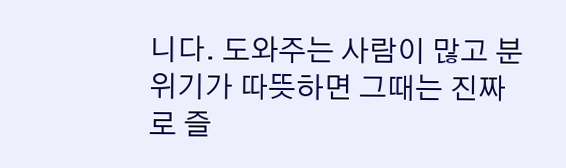니다. 도와주는 사람이 많고 분위기가 따뜻하면 그때는 진짜로 즐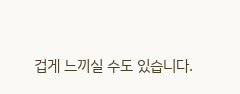겁게 느끼실 수도 있습니다.